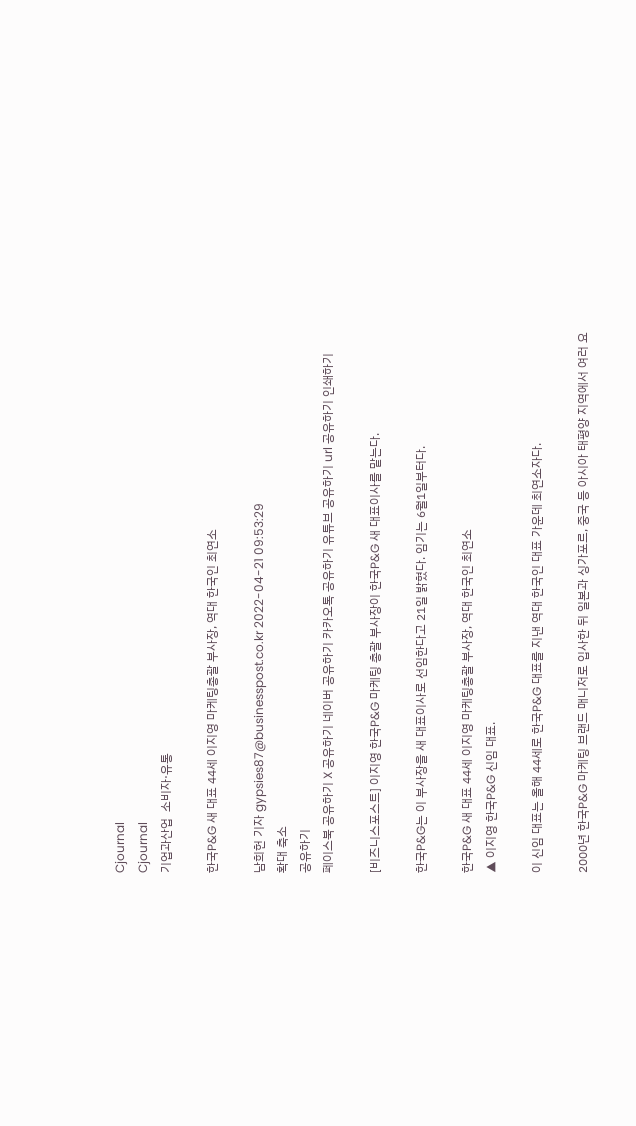Cjournal
Cjournal
기업과산업  소비자·유통

한국P&G 새 대표 44세 이지영 마케팅총괄 부사장, 역대 한국인 최연소

남희헌 기자 gypsies87@businesspost.co.kr 2022-04-21 09:53:29
확대 축소
공유하기
페이스북 공유하기 X 공유하기 네이버 공유하기 카카오톡 공유하기 유튜브 공유하기 url 공유하기 인쇄하기

[비즈니스포스트] 이지영 한국P&G 마케팅 총괄 부사장이 한국P&G 새 대표이사를 맡는다.

한국P&G는 이 부사장을 새 대표이사로 선임한다고 21일 밝혔다. 임기는 6월1일부터다.

한국P&G 새 대표 44세 이지영 마케팅총괄 부사장, 역대 한국인 최연소
▲ 이지영 한국P&G 신임 대표.

이 신임 대표는 올해 44세로 한국P&G 대표를 지낸 역대 한국인 대표 가운데 최연소자다.

2000년 한국P&G 마케팅 브랜드 매니저로 입사한 뒤 일본과 싱가포르, 중국 등 아시아 태평양 지역에서 여러 요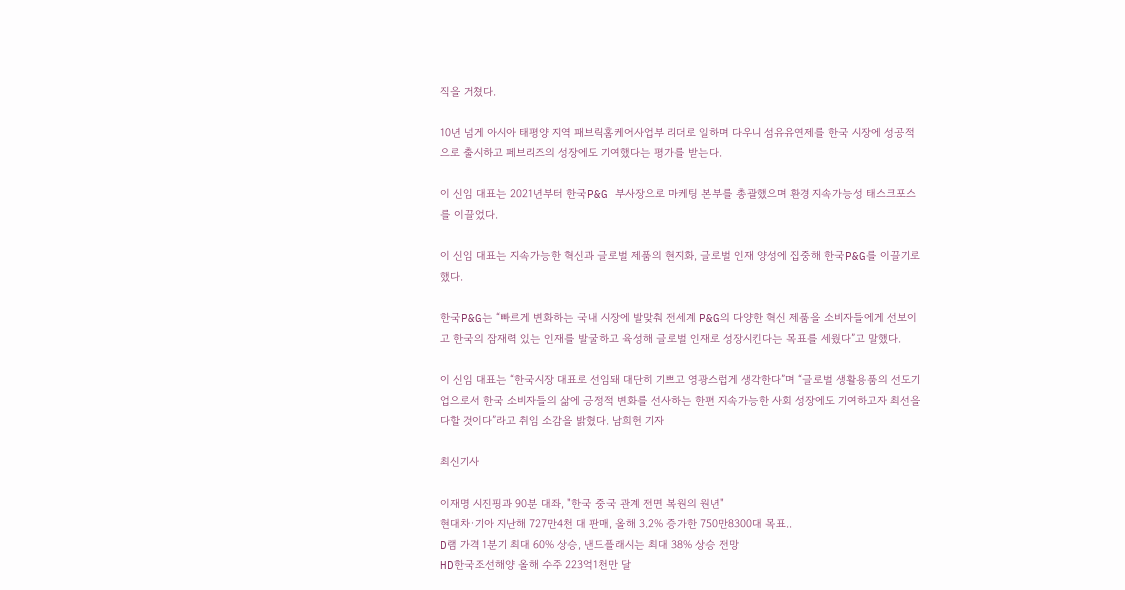직을 거쳤다.

10년 넘게 아시아 태평양 지역 패브릭홈케어사업부 리더로 일하며 다우니 섬유유연제를 한국 시장에 성공적으로 출시하고 페브리즈의 성장에도 기여했다는 평가를 받는다.

이 신임 대표는 2021년부터 한국P&G 부사장으로 마케팅 본부를 총괄했으며 환경 지속가능성 태스크포스를 이끌었다.

이 신임 대표는 지속가능한 혁신과 글로벌 제품의 현지화, 글로벌 인재 양성에 집중해 한국P&G를 이끌기로 했다.

한국P&G는 “빠르게 변화하는 국내 시장에 발맞춰 전세계 P&G의 다양한 혁신 제품을 소비자들에게 선보이고 한국의 잠재력 있는 인재를 발굴하고 육성해 글로벌 인재로 성장시킨다는 목표를 세웠다”고 말했다.

이 신임 대표는 “한국시장 대표로 선임돼 대단히 기쁘고 영광스럽게 생각한다”며 “글로벌 생활용품의 선도기업으로서 한국 소비자들의 삶에 긍정적 변화를 선사하는 한편 지속가능한 사회 성장에도 기여하고자 최선을 다할 것이다”라고 취임 소감을 밝혔다. 남희헌 기자

최신기사

이재명 시진핑과 90분 대좌, "한국 중국 관계 전면 복원의 원년"
현대차·기아 지난해 727만4천 대 판매, 올해 3.2% 증가한 750만8300대 목표..
D램 가격 1분기 최대 60% 상승, 낸드플래시는 최대 38% 상승 전망
HD한국조선해양 올해 수주 223억1천만 달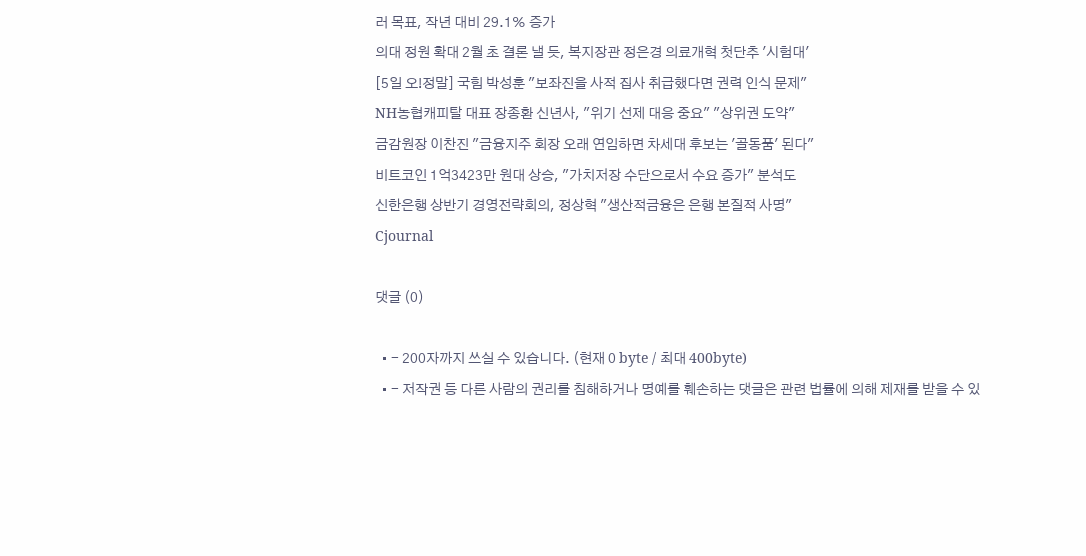러 목표, 작년 대비 29.1% 증가
의대 정원 확대 2월 초 결론 낼 듯, 복지장관 정은경 의료개혁 첫단추 '시험대'
[5일 오!정말] 국힘 박성훈 "보좌진을 사적 집사 취급했다면 권력 인식 문제"
NH농협캐피탈 대표 장종환 신년사, "위기 선제 대응 중요" "상위권 도약"
금감원장 이찬진 "금융지주 회장 오래 연임하면 차세대 후보는 '골동품' 된다"
비트코인 1억3423만 원대 상승, "가치저장 수단으로서 수요 증가" 분석도
신한은행 상반기 경영전략회의, 정상혁 "생산적금융은 은행 본질적 사명"
Cjournal

댓글 (0)

  • - 200자까지 쓰실 수 있습니다. (현재 0 byte / 최대 400byte)
  • - 저작권 등 다른 사람의 권리를 침해하거나 명예를 훼손하는 댓글은 관련 법률에 의해 제재를 받을 수 있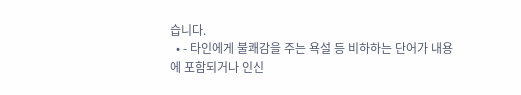습니다.
  • - 타인에게 불쾌감을 주는 욕설 등 비하하는 단어가 내용에 포함되거나 인신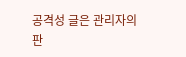공격성 글은 관리자의 판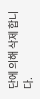단에 의해 삭제 합니다.